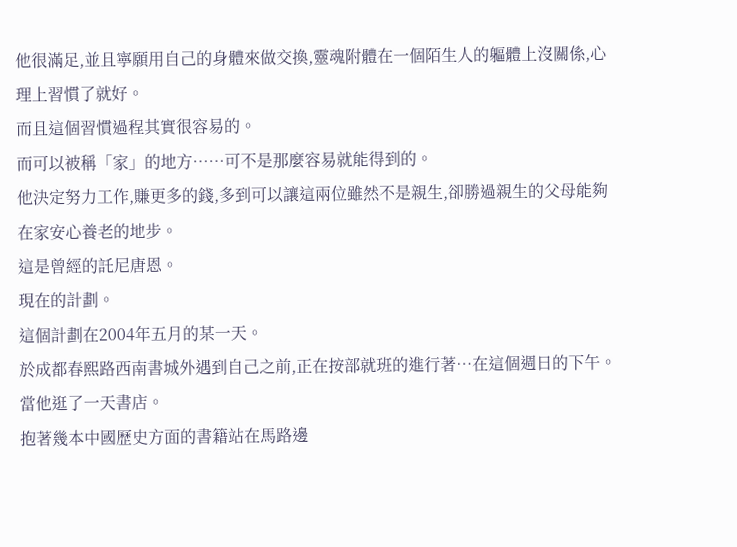他很滿足,並且寧願用自己的身體來做交換,靈魂附體在一個陌生人的軀體上沒關係,心理上習慣了就好。
而且這個習慣過程其實很容易的。
而可以被稱「家」的地方……可不是那麼容易就能得到的。
他決定努力工作,賺更多的錢,多到可以讓這兩位雖然不是親生,卻勝過親生的父母能夠在家安心養老的地步。
這是曾經的託尼唐恩。
現在的計劃。
這個計劃在2004年五月的某一天。
於成都春熙路西南書城外遇到自己之前,正在按部就班的進行著…在這個週日的下午。
當他逛了一天書店。
抱著幾本中國歷史方面的書籍站在馬路邊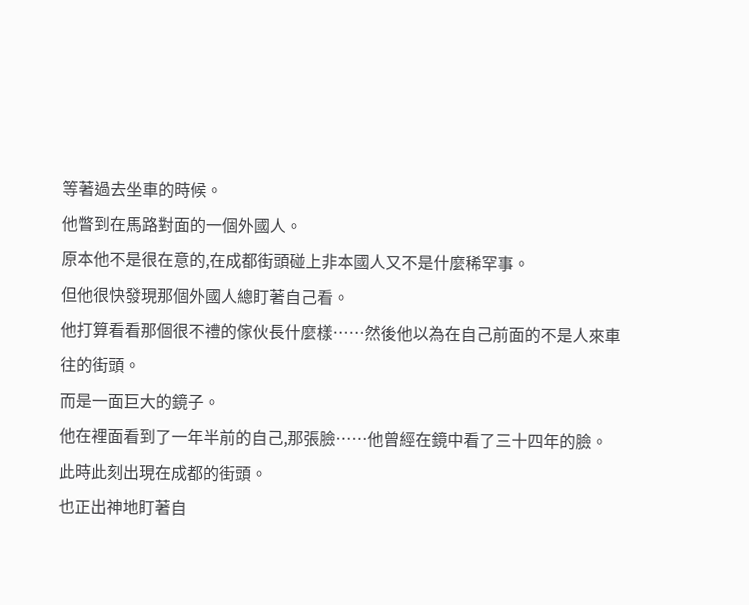等著過去坐車的時候。
他瞥到在馬路對面的一個外國人。
原本他不是很在意的,在成都街頭碰上非本國人又不是什麼稀罕事。
但他很快發現那個外國人總盯著自己看。
他打算看看那個很不禮的傢伙長什麼樣……然後他以為在自己前面的不是人來車往的街頭。
而是一面巨大的鏡子。
他在裡面看到了一年半前的自己,那張臉……他曾經在鏡中看了三十四年的臉。
此時此刻出現在成都的街頭。
也正出神地盯著自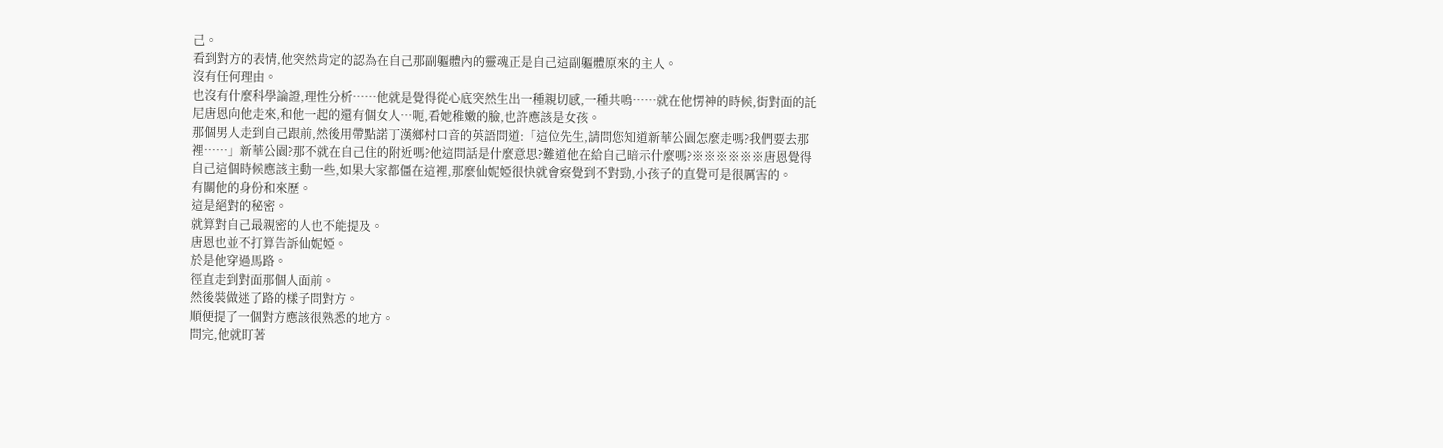己。
看到對方的表情,他突然肯定的認為在自己那副軀體內的靈魂正是自己這副軀體原來的主人。
沒有任何理由。
也沒有什麼科學論證,理性分析……他就是覺得從心底突然生出一種親切感,一種共鳴……就在他愣神的時候,街對面的託尼唐恩向他走來,和他一起的還有個女人…呃,看她稚嫩的臉,也許應該是女孩。
那個男人走到自己跟前,然後用帶點諾丁漢鄉村口音的英語問道:「這位先生,請問您知道新華公園怎麼走嗎?我們要去那裡……」新華公園?那不就在自己住的附近嗎?他這問話是什麼意思?難道他在給自己暗示什麼嗎?※※※※※※唐恩覺得自己這個時候應該主動一些,如果大家都僵在這裡,那麼仙妮婭很快就會察覺到不對勁,小孩子的直覺可是很厲害的。
有關他的身份和來歷。
這是絕對的秘密。
就算對自己最親密的人也不能提及。
唐恩也並不打算告訴仙妮婭。
於是他穿過馬路。
徑直走到對面那個人面前。
然後裝做迷了路的樣子問對方。
順便提了一個對方應該很熟悉的地方。
問完,他就盯著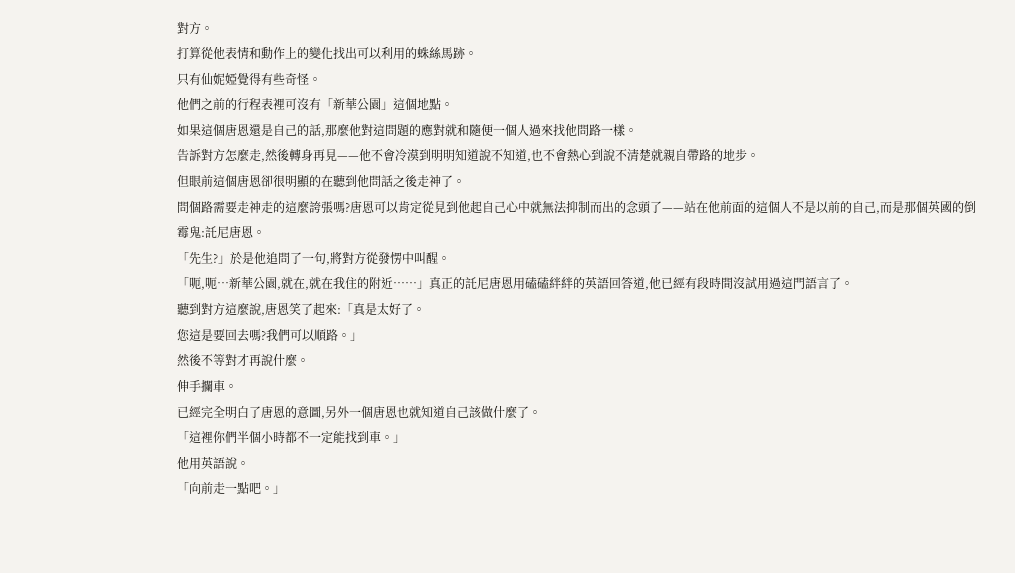對方。
打算從他表情和動作上的變化找出可以利用的蛛絲馬跡。
只有仙妮婭覺得有些奇怪。
他們之前的行程表裡可沒有「新華公園」這個地點。
如果這個唐恩還是自己的話,那麼他對這問題的應對就和隨便一個人過來找他問路一樣。
告訴對方怎麼走,然後轉身再見——他不會冷漠到明明知道說不知道,也不會熱心到說不清楚就親自帶路的地步。
但眼前這個唐恩卻很明顯的在聽到他問話之後走神了。
問個路需要走神走的這麼誇張嗎?唐恩可以肯定從見到他起自己心中就無法抑制而出的念頭了——站在他前面的這個人不是以前的自己,而是那個英國的倒霉鬼:託尼唐恩。
「先生?」於是他追問了一句,將對方從發愣中叫醒。
「呃,呃…新華公園,就在,就在我住的附近……」真正的託尼唐恩用磕磕絆絆的英語回答道,他已經有段時間沒試用過這門語言了。
聽到對方這麼說,唐恩笑了起來:「真是太好了。
您這是要回去嗎?我們可以順路。」
然後不等對才再說什麼。
伸手攔車。
已經完全明白了唐恩的意圖,另外一個唐恩也就知道自己該做什麼了。
「這裡你們半個小時都不一定能找到車。」
他用英語說。
「向前走一點吧。」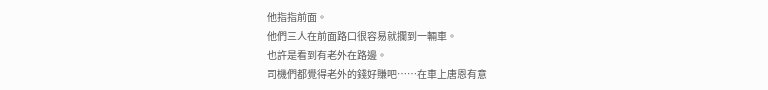他指指前面。
他們三人在前面路口很容易就攔到一輛車。
也許是看到有老外在路邊。
司機們都覺得老外的錢好賺吧……在車上唐恩有意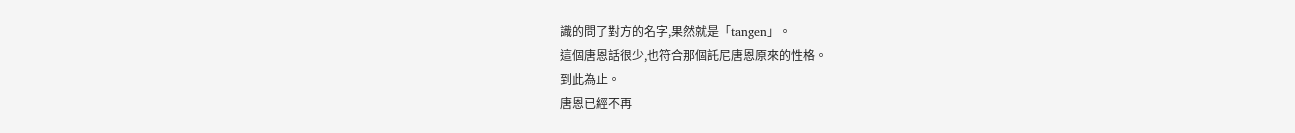識的問了對方的名字,果然就是「tangen」。
這個唐恩話很少,也符合那個託尼唐恩原來的性格。
到此為止。
唐恩已經不再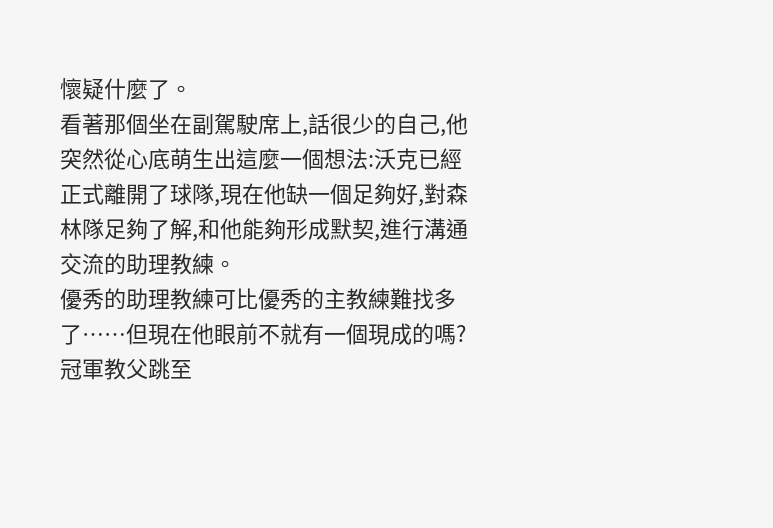懷疑什麼了。
看著那個坐在副駕駛席上,話很少的自己,他突然從心底萌生出這麼一個想法:沃克已經正式離開了球隊,現在他缺一個足夠好,對森林隊足夠了解,和他能夠形成默契,進行溝通交流的助理教練。
優秀的助理教練可比優秀的主教練難找多了……但現在他眼前不就有一個現成的嗎?冠軍教父跳至